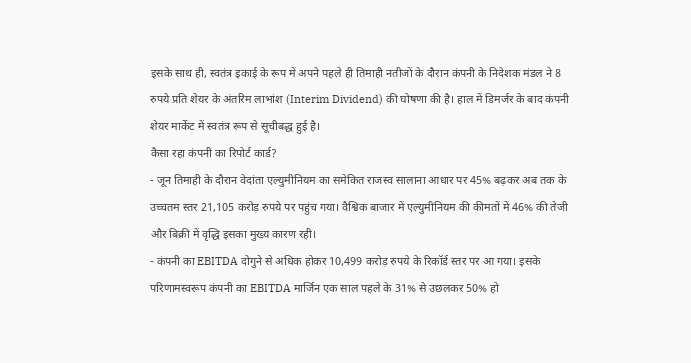इसके साथ ही, स्वतंत्र इकाई के रूप में अपने पहले ही तिमाही नतीजों के दौरान कंपनी के निदेशक मंडल ने 8 रुपये प्रति शेयर के अंतरिम लाभांश (Interim Dividend) की घोषणा की है। हाल में डिमर्जर के बाद कंपनी शेयर मार्केट में स्वतंत्र रूप से सूचीबद्ध हुई है।
कैसा रहा कंपनी का रिपोर्ट कार्ड?
- जून तिमाही के दौरान वेदांता एल्युमीनियम का समेकित राजस्व सालाना आधार पर 45% बढ़कर अब तक के उच्चतम स्तर 21,105 करोड़ रुपये पर पहुंच गया। वैश्विक बाजार में एल्युमीनियम की कीमतों में 46% की तेजी और बिक्री में वृद्धि इसका मुख्य कारण रही।
- कंपनी का EBITDA दोगुने से अधिक होकर 10,499 करोड़ रुपये के रिकॉर्ड स्तर पर आ गया। इसके परिणामस्वरूप कंपनी का EBITDA मार्जिन एक साल पहले के 31% से उछलकर 50% हो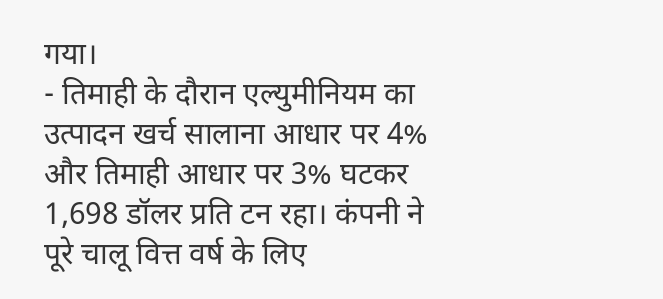गया।
- तिमाही के दौरान एल्युमीनियम का उत्पादन खर्च सालाना आधार पर 4% और तिमाही आधार पर 3% घटकर 1,698 डॉलर प्रति टन रहा। कंपनी ने पूरे चालू वित्त वर्ष के लिए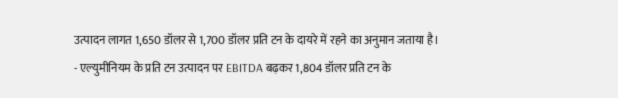उत्पादन लागत 1,650 डॉलर से 1,700 डॉलर प्रति टन के दायरे में रहने का अनुमान जताया है।
- एल्युमीनियम के प्रति टन उत्पादन पर EBITDA बढ़कर 1,804 डॉलर प्रति टन के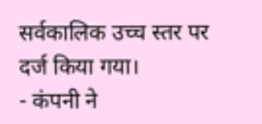सर्वकालिक उच्च स्तर पर दर्ज किया गया।
- कंपनी ने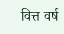वित्त वर्ष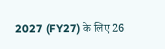2027 (FY27) के लिए 26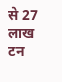से 27 लाख टन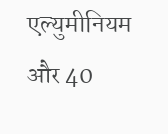एल्युमीनियम और 40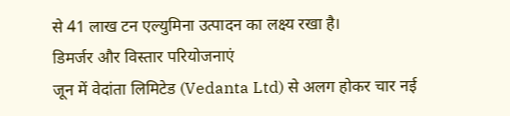से 41 लाख टन एल्युमिना उत्पादन का लक्ष्य रखा है।
डिमर्जर और विस्तार परियोजनाएं
जून में वेदांता लिमिटेड (Vedanta Ltd) से अलग होकर चार नई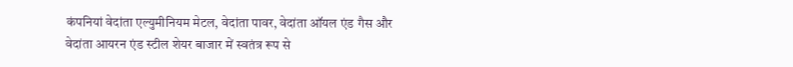कंपनियां वेदांता एल्युमीनियम मेटल, वेदांता पावर, वेदांता ऑयल एंड गैस और वेदांता आयरन एंड स्टील शेयर बाजार में स्वतंत्र रूप से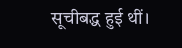सूचीबद्ध हुई थीं।